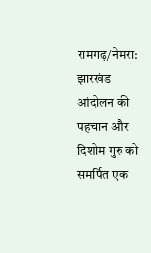रामगढ़/नेमरा: झारखंड आंदोलन की पहचान और दिशोम गुरु को समर्पित एक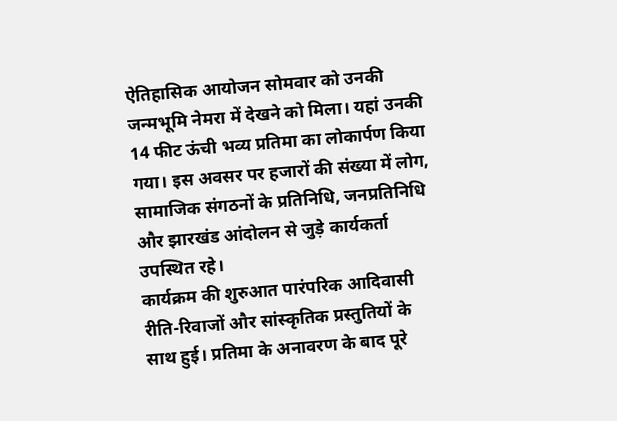ऐतिहासिक आयोजन सोमवार को उनकी जन्मभूमि नेमरा में देखने को मिला। यहां उनकी 14 फीट ऊंची भव्य प्रतिमा का लोकार्पण किया गया। इस अवसर पर हजारों की संख्या में लोग, सामाजिक संगठनों के प्रतिनिधि, जनप्रतिनिधि और झारखंड आंदोलन से जुड़े कार्यकर्ता उपस्थित रहे।
कार्यक्रम की शुरुआत पारंपरिक आदिवासी रीति-रिवाजों और सांस्कृतिक प्रस्तुतियों के साथ हुई। प्रतिमा के अनावरण के बाद पूरे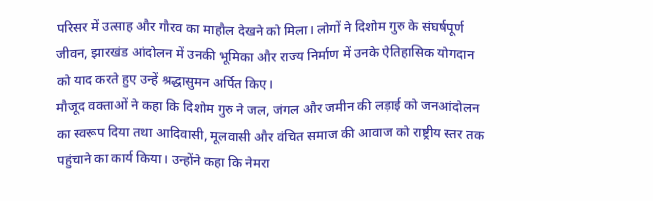परिसर में उत्साह और गौरव का माहौल देखने को मिला। लोगों ने दिशोम गुरु के संघर्षपूर्ण जीवन, झारखंड आंदोलन में उनकी भूमिका और राज्य निर्माण में उनके ऐतिहासिक योगदान को याद करते हुए उन्हें श्रद्धासुमन अर्पित किए।
मौजूद वक्ताओं ने कहा कि दिशोम गुरु ने जल, जंगल और जमीन की लड़ाई को जनआंदोलन का स्वरूप दिया तथा आदिवासी, मूलवासी और वंचित समाज की आवाज को राष्ट्रीय स्तर तक पहुंचाने का कार्य किया। उन्होंने कहा कि नेमरा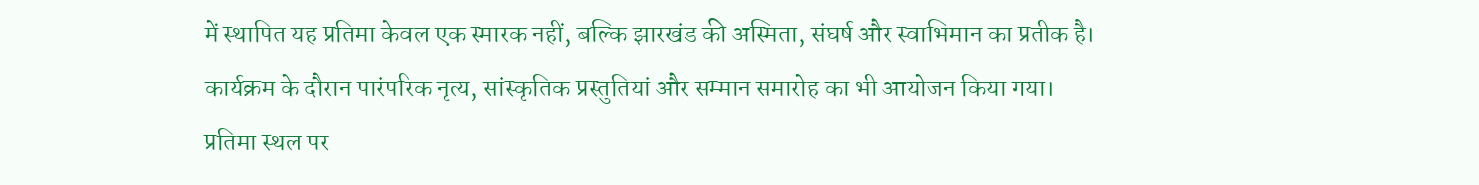में स्थापित यह प्रतिमा केवल एक स्मारक नहीं, बल्कि झारखंड की अस्मिता, संघर्ष और स्वाभिमान का प्रतीक है। कार्यक्रम के दौरान पारंपरिक नृत्य, सांस्कृतिक प्रस्तुतियां और सम्मान समारोह का भी आयोजन किया गया। प्रतिमा स्थल पर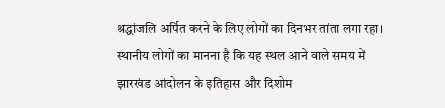श्रद्धांजलि अर्पित करने के लिए लोगों का दिनभर तांता लगा रहा। स्थानीय लोगों का मानना है कि यह स्थल आने वाले समय में झारखंड आंदोलन के इतिहास और दिशोम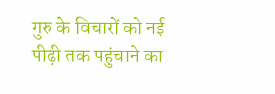गुरु के विचारों को नई पीढ़ी तक पहुंचाने का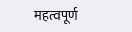महत्वपूर्ण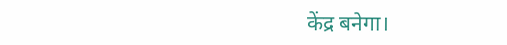केंद्र बनेगा।